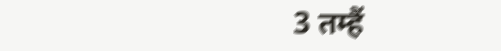3 तम्हैं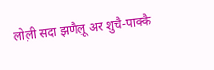लोल़ी सदा झणैल़ू अर शुचै-पाक्कै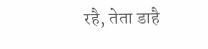रहै, तेता डाहै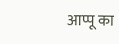आप्पू का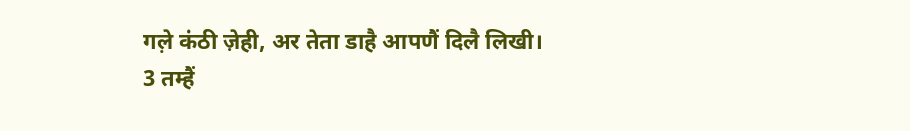गल़े कंठी ज़ेही, अर तेता डाहै आपणैं दिलै लिखी।
3 तम्हैं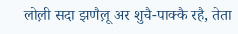लोल़ी सदा झणैल़ू अर शुचै-पाक्कै रहै, तेता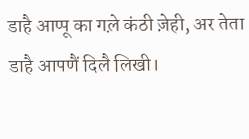डाहै आप्पू का गल़े कंठी ज़ेही, अर तेता डाहै आपणैं दिलै लिखी।